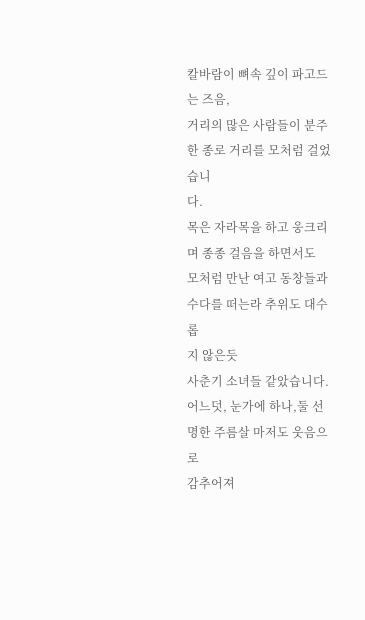칼바람이 뼈속 깊이 파고드는 즈음,
거리의 많은 사람들이 분주한 종로 거리를 모처럼 걸었습니
다.
목은 자라목을 하고 웅크리며 종종 걸음을 하면서도
모처럼 만난 여고 동창들과 수다를 떠는라 추위도 대수롭
지 않은듯
사춘기 소녀들 같았습니다.
어느덧, 눈가에 하나,둘 선명한 주름살 마저도 웃음으로
감추어져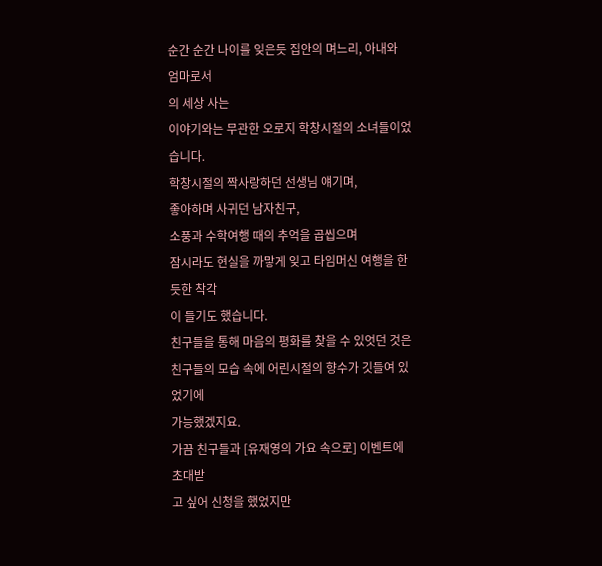순간 순간 나이를 잊은듯 집안의 며느리, 아내와 엄마로서
의 세상 사는
이야기와는 무관한 오로지 학창시절의 소녀들이었습니다.
학창시절의 짝사랑하던 선생님 얘기며,
좋아하며 사귀던 남자친구,
소풍과 수학여행 때의 추억을 곱씹으며
잠시라도 현실을 까맣게 잊고 타임머신 여행을 한듯한 착각
이 들기도 했습니다.
친구들을 통해 마음의 평화를 찾을 수 있엇던 것은
친구들의 모습 속에 어린시절의 향수가 깃들여 있었기에
가능했겠지요.
가끔 친구들과 [유재영의 가요 속으로] 이벤트에 초대받
고 싶어 신청을 했었지만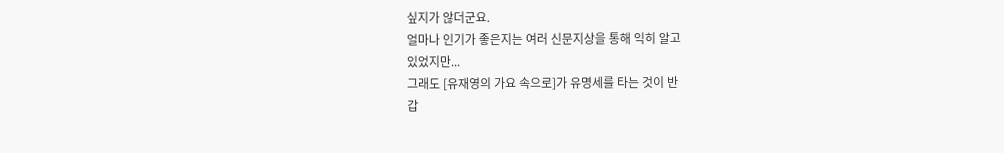싶지가 않더군요.
얼마나 인기가 좋은지는 여러 신문지상을 통해 익히 알고
있었지만...
그래도 [유재영의 가요 속으로]가 유명세를 타는 것이 반
갑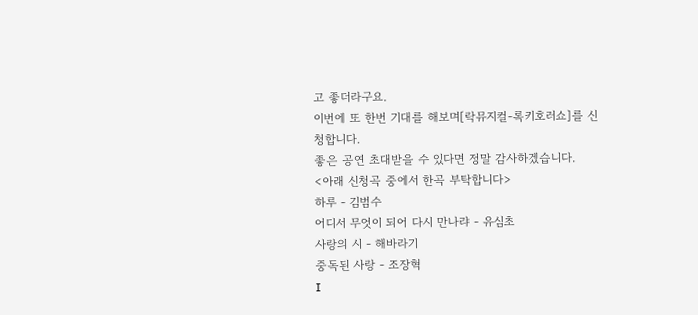고 좋더라구요.
이번에 또 한번 기대를 해보며[락뮤지컬-록키호러쇼]를 신
청합니다.
좋은 공연 초대받을 수 있다면 정말 감사하겠습니다.
<아래 신청곡 중에서 한곡 부탁합니다>
하루 - 김범수
어디서 무엇이 되어 다시 만나랴 - 유심초
사랑의 시 - 해바라기
중독된 사랑 - 조장혁
I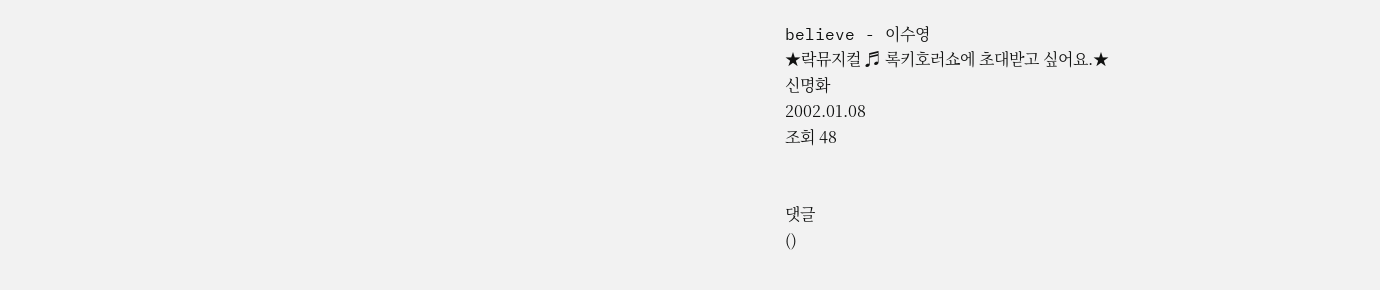believe - 이수영
★락뮤지컬 ♬ 록키호러쇼에 초대받고 싶어요.★
신명화
2002.01.08
조회 48


댓글
()